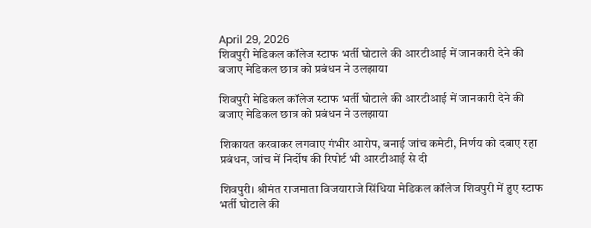April 29, 2026
शिवपुरी मेडिकल कॉलेज स्टाफ भर्ती घोटाले की आरटीआई में जानकारी देने की बजाए मेडिकल छात्र को प्रबंधन ने उलझाया

शिवपुरी मेडिकल कॉलेज स्टाफ भर्ती घोटाले की आरटीआई में जानकारी देने की बजाए मेडिकल छात्र को प्रबंधन ने उलझाया

शिकायत करवाकर लगवाए गंभीर आरोप, बनाई जांच कमेटी, निर्णय को दबाए रहा प्रबंधन, जांच में निर्दोष की रिपोर्ट भी आरटीआई से दी

शिवपुरी। श्रीमंत राजमाता विजयाराजे सिंधिया मेडिकल कॉलेज शिवपुरी में हुए स्टाफ भर्ती घोटाले की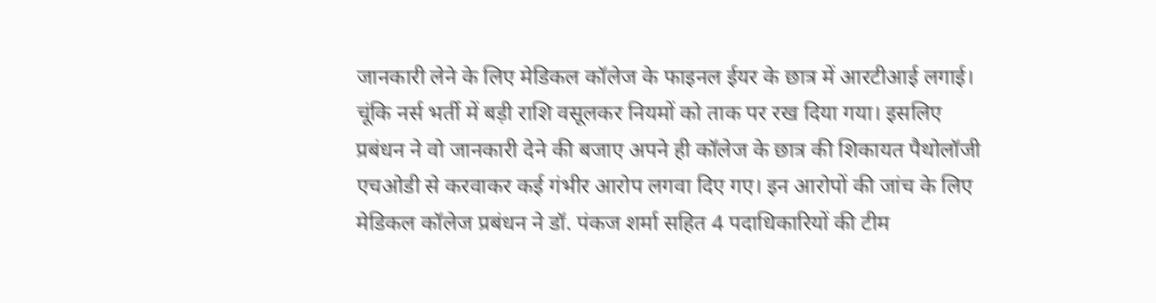जानकारी लेने के लिए मेडिकल कॉलेज के फाइनल ईयर के छात्र में आरटीआई लगाई। चूंकि नर्स भर्ती में बड़ी राशि वसूलकर नियमों को ताक पर रख दिया गया। इसलिए प्रबंधन ने वो जानकारी देने की बजाए अपने ही कॉलेज के छात्र की शिकायत पैथोलॉजी एचओडी से करवाकर कई गंभीर आरोप लगवा दिए गए। इन आरोपों की जांच के लिए मेडिकल कॉलेज प्रबंधन ने डॉ. पंकज शर्मा सहित 4 पदाधिकारियों की टीम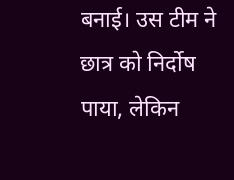बनाई। उस टीम ने छात्र को निर्दोष पाया, लेकिन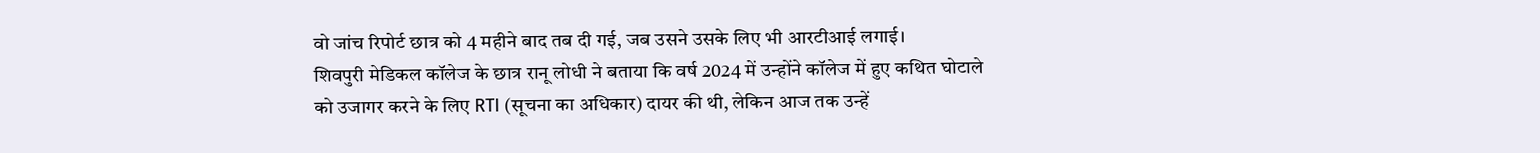वो जांच रिपोर्ट छात्र को 4 महीने बाद तब दी गई, जब उसने उसके लिए भी आरटीआई लगाई।
शिवपुरी मेडिकल कॉलेज के छात्र रानू लोधी ने बताया कि वर्ष 2024 में उन्होंने कॉलेज में हुए कथित घोटाले को उजागर करने के लिए RTI (सूचना का अधिकार) दायर की थी, लेकिन आज तक उन्हें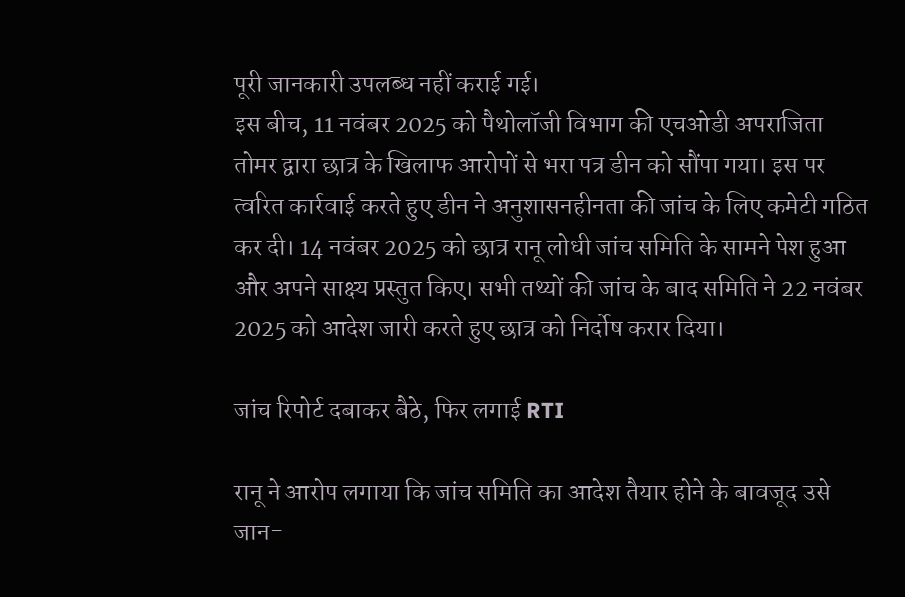पूरी जानकारी उपलब्ध नहीं कराई गई।
इस बीच, 11 नवंबर 2025 को पैथोलॉजी विभाग की एचओडी अपराजिता तोमर द्वारा छात्र के खिलाफ आरोपों से भरा पत्र डीन को सौंपा गया। इस पर त्वरित कार्रवाई करते हुए डीन ने अनुशासनहीनता की जांच के लिए कमेटी गठित कर दी। 14 नवंबर 2025 को छात्र रानू लोधी जांच समिति के सामने पेश हुआ और अपने साक्ष्य प्रस्तुत किए। सभी तथ्यों की जांच के बाद समिति ने 22 नवंबर 2025 को आदेश जारी करते हुए छात्र को निर्दोष करार दिया।

जांच रिपोर्ट दबाकर बैठे, फिर लगाई RTI

रानू ने आरोप लगाया कि जांच समिति का आदेश तैयार होने के बावजूद उसे जान-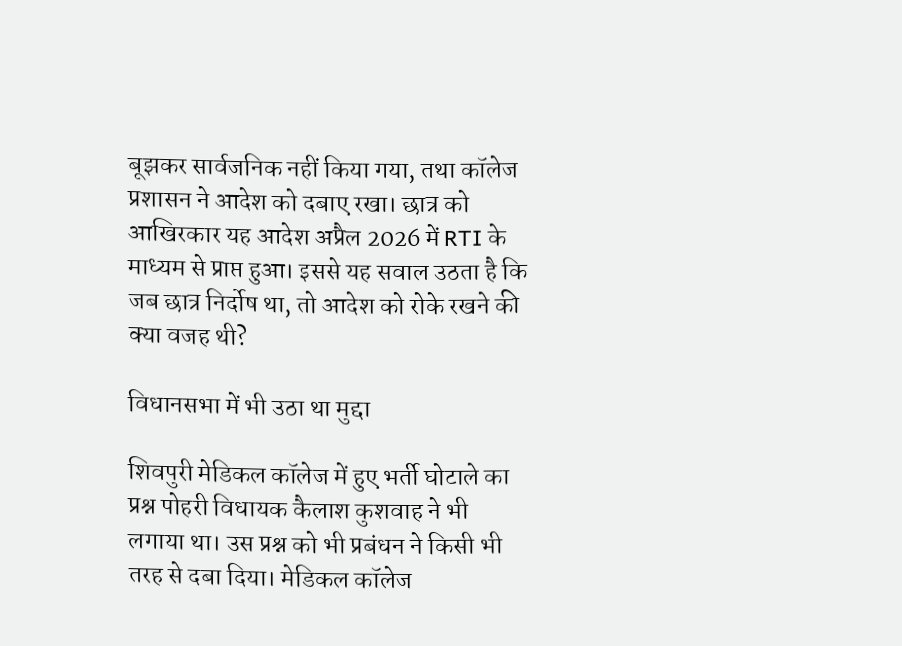बूझकर सार्वजनिक नहीं किया गया, तथा कॉलेज प्रशासन ने आदेश को दबाए रखा। छात्र को आखिरकार यह आदेश अप्रैल 2026 में RTI के माध्यम से प्राप्त हुआ। इससे यह सवाल उठता है कि जब छात्र निर्दोष था, तो आदेश को रोके रखने की क्या वजह थी?

विधानसभा में भी उठा था मुद्दा

शिवपुरी मेडिकल कॉलेज में हुए भर्ती घोटाले का प्रश्न पोहरी विधायक कैलाश कुशवाह ने भी लगाया था। उस प्रश्न को भी प्रबंधन ने किसी भी तरह से दबा दिया। मेडिकल कॉलेज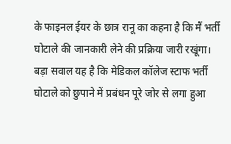के फाइनल ईयर के छात्र रानू का कहना है कि मैं भर्ती घोटाले की जानकारी लेने की प्रक्रिया जारी रखूंगा। बड़ा सवाल यह है कि मेडिकल कॉलेज स्टाफ भर्ती घोटाले को छुपाने में प्रबंधन पूरे जोर से लगा हुआ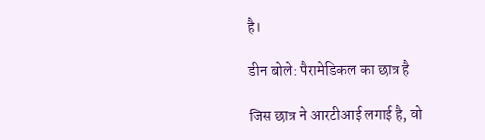है।

डीन बोले: पैरामेडिकल का छात्र है

जिस छात्र ने आरटीआई लगाई है, वो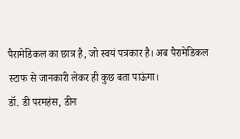पैरामेडिकल का छात्र है, जो स्वयं पत्रकार है। अब पैरामेडिकल स्टाफ से जानकारी लेकर ही कुछ बता पाऊंगा।
डॉ. डी परमहंस, डीन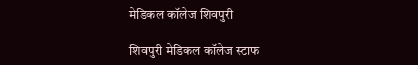मेडिकल कॉलेज शिवपुरी

शिवपुरी मेडिकल कॉलेज स्टाफ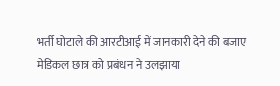भर्ती घोटाले की आरटीआई में जानकारी देने की बजाए मेडिकल छात्र को प्रबंधन ने उलझाया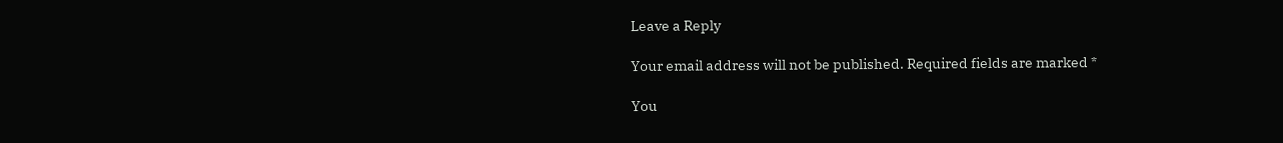Leave a Reply

Your email address will not be published. Required fields are marked *

You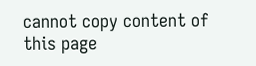cannot copy content of this page